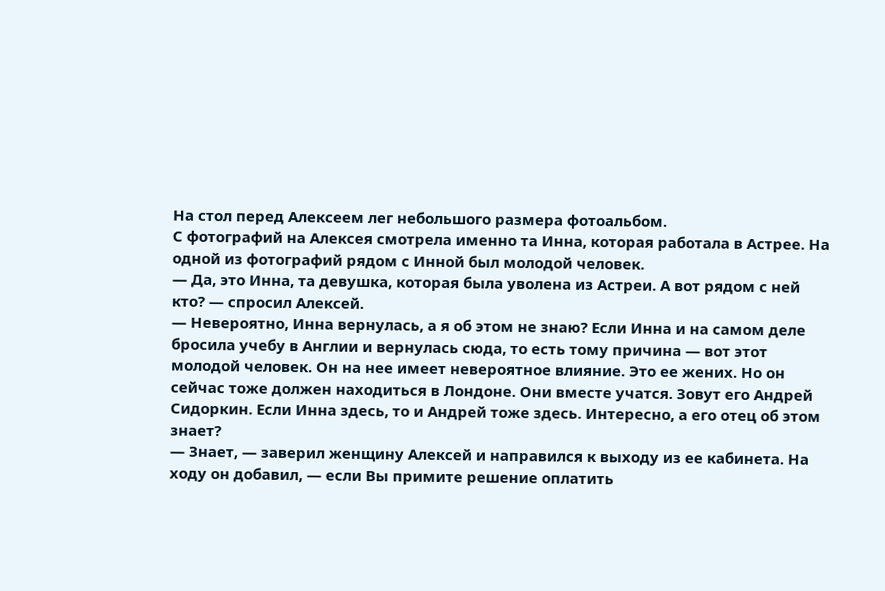На стол перед Алексеем лег небольшого размера фотоальбом.
С фотографий на Алексея смотрела именно та Инна, которая работала в Астрее. На одной из фотографий рядом с Инной был молодой человек.
— Да, это Инна, та девушка, которая была уволена из Астреи. А вот рядом с ней кто? — спросил Алексей.
— Невероятно, Инна вернулась, а я об этом не знаю? Если Инна и на самом деле бросила учебу в Англии и вернулась сюда, то есть тому причина — вот этот молодой человек. Он на нее имеет невероятное влияние. Это ее жених. Но он сейчас тоже должен находиться в Лондоне. Они вместе учатся. Зовут его Андрей Сидоркин. Если Инна здесь, то и Андрей тоже здесь. Интересно, а его отец об этом знает?
— Знает, — заверил женщину Алексей и направился к выходу из ее кабинета. На ходу он добавил, — если Вы примите решение оплатить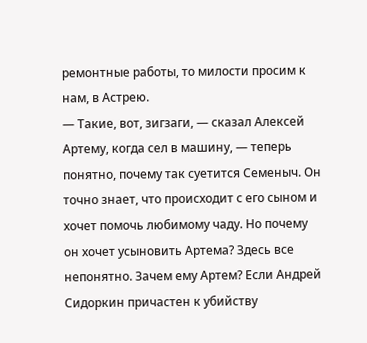ремонтные работы, то милости просим к нам, в Астрею.
— Такие, вот, зигзаги, — сказал Алексей Артему, когда сел в машину, — теперь понятно, почему так суетится Семеныч. Он точно знает, что происходит с его сыном и хочет помочь любимому чаду. Но почему он хочет усыновить Артема? Здесь все непонятно. Зачем ему Артем? Если Андрей Сидоркин причастен к убийству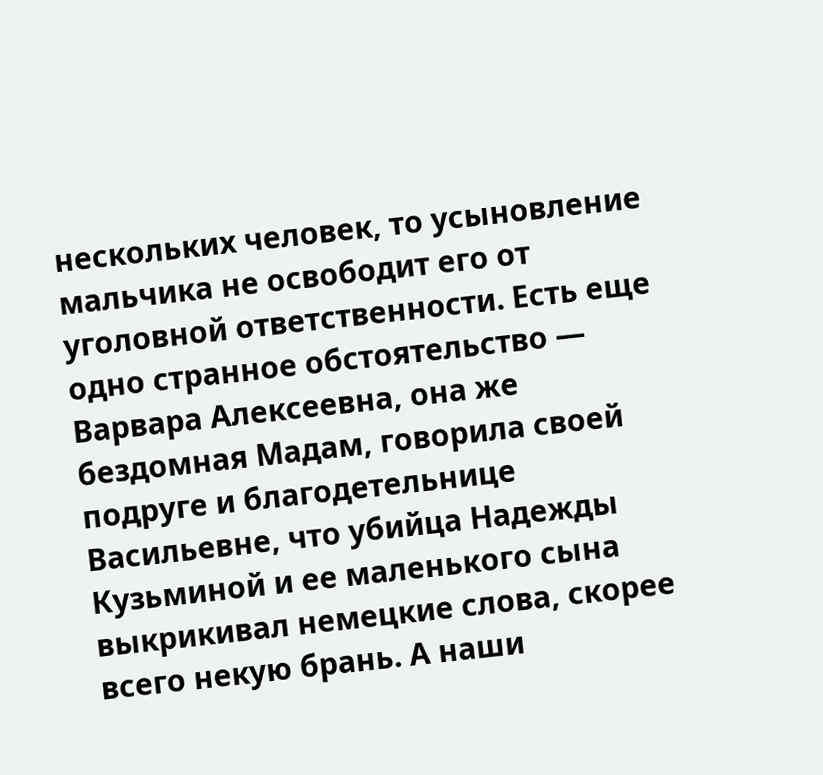нескольких человек, то усыновление мальчика не освободит его от уголовной ответственности. Есть еще одно странное обстоятельство — Варвара Алексеевна, она же бездомная Мадам, говорила своей подруге и благодетельнице Васильевне, что убийца Надежды Кузьминой и ее маленького сына выкрикивал немецкие слова, скорее всего некую брань. А наши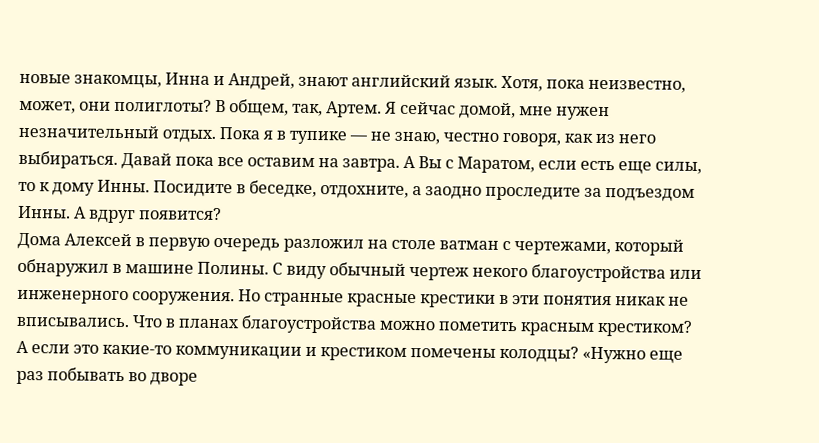новые знакомцы, Инна и Андрей, знают английский язык. Хотя, пока неизвестно, может, они полиглоты? В общем, так, Артем. Я сейчас домой, мне нужен незначительный отдых. Пока я в тупике — не знаю, честно говоря, как из него выбираться. Давай пока все оставим на завтра. А Вы с Маратом, если есть еще силы, то к дому Инны. Посидите в беседке, отдохните, а заодно проследите за подъездом Инны. А вдруг появится?
Дома Алексей в первую очередь разложил на столе ватман с чертежами, который обнаружил в машине Полины. С виду обычный чертеж некого благоустройства или инженерного сооружения. Но странные красные крестики в эти понятия никак не вписывались. Что в планах благоустройства можно пометить красным крестиком? А если это какие-то коммуникации и крестиком помечены колодцы? «Нужно еще раз побывать во дворе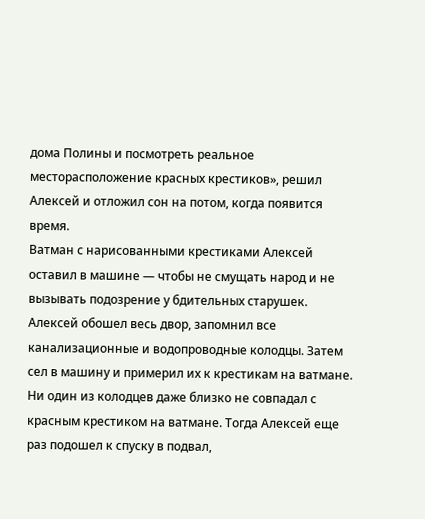дома Полины и посмотреть реальное месторасположение красных крестиков», решил Алексей и отложил сон на потом, когда появится время.
Ватман с нарисованными крестиками Алексей оставил в машине — чтобы не смущать народ и не вызывать подозрение у бдительных старушек. Алексей обошел весь двор, запомнил все канализационные и водопроводные колодцы. Затем сел в машину и примерил их к крестикам на ватмане. Ни один из колодцев даже близко не совпадал с красным крестиком на ватмане. Тогда Алексей еще раз подошел к спуску в подвал,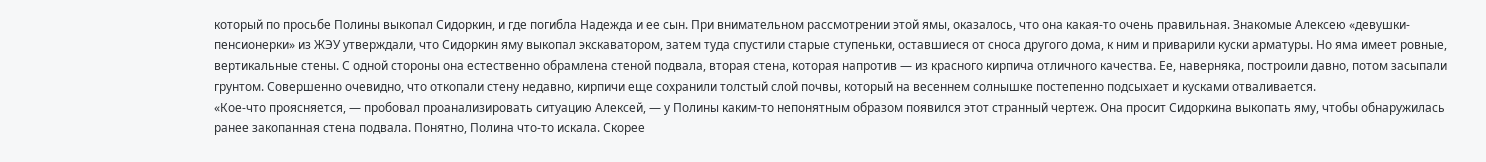который по просьбе Полины выкопал Сидоркин, и где погибла Надежда и ее сын. При внимательном рассмотрении этой ямы, оказалось, что она какая-то очень правильная. Знакомые Алексею «девушки-пенсионерки» из ЖЭУ утверждали, что Сидоркин яму выкопал экскаватором, затем туда спустили старые ступеньки, оставшиеся от сноса другого дома, к ним и приварили куски арматуры. Но яма имеет ровные, вертикальные стены. С одной стороны она естественно обрамлена стеной подвала, вторая стена, которая напротив — из красного кирпича отличного качества. Ее, наверняка, построили давно, потом засыпали грунтом. Совершенно очевидно, что откопали стену недавно, кирпичи еще сохранили толстый слой почвы, который на весеннем солнышке постепенно подсыхает и кусками отваливается.
«Кое-что проясняется, — пробовал проанализировать ситуацию Алексей, — у Полины каким-то непонятным образом появился этот странный чертеж. Она просит Сидоркина выкопать яму, чтобы обнаружилась ранее закопанная стена подвала. Понятно, Полина что-то искала. Скорее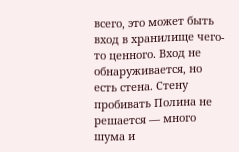всего, это может быть вход в хранилище чего-то ценного. Вход не обнаруживается, но есть стена. Стену пробивать Полина не решается — много шума и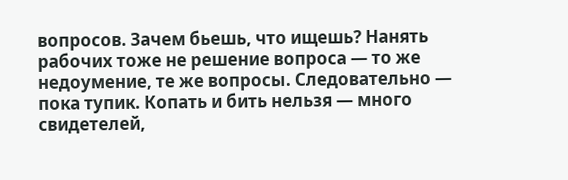вопросов. Зачем бьешь, что ищешь? Нанять рабочих тоже не решение вопроса — то же недоумение, те же вопросы. Следовательно — пока тупик. Копать и бить нельзя — много свидетелей,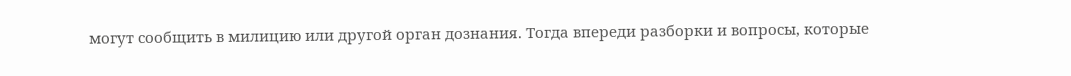могут сообщить в милицию или другой орган дознания. Тогда впереди разборки и вопросы, которые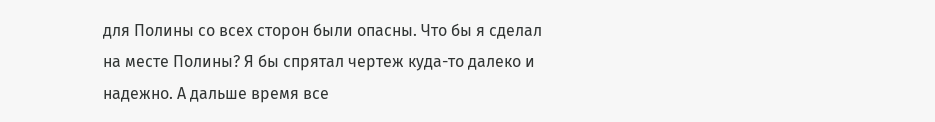для Полины со всех сторон были опасны. Что бы я сделал на месте Полины? Я бы спрятал чертеж куда-то далеко и надежно. А дальше время все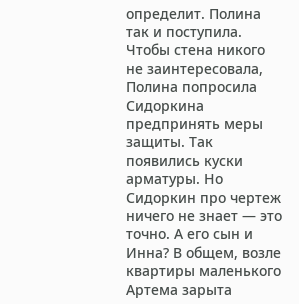определит. Полина так и поступила. Чтобы стена никого не заинтересовала, Полина попросила Сидоркина предпринять меры защиты. Так появились куски арматуры. Но Сидоркин про чертеж ничего не знает — это точно. А его сын и Инна? В общем, возле квартиры маленького Артема зарыта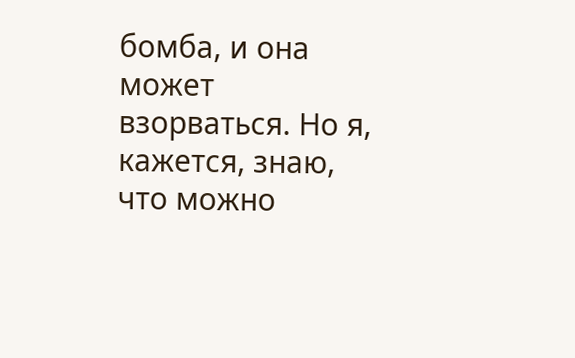бомба, и она может взорваться. Но я, кажется, знаю, что можно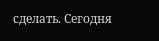сделать. Сегодня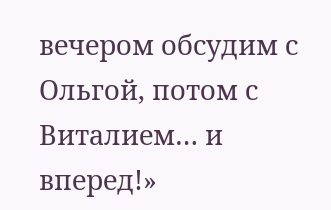вечером обсудим с Ольгой, потом с Виталием… и вперед!»